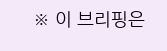※ 이 브리핑은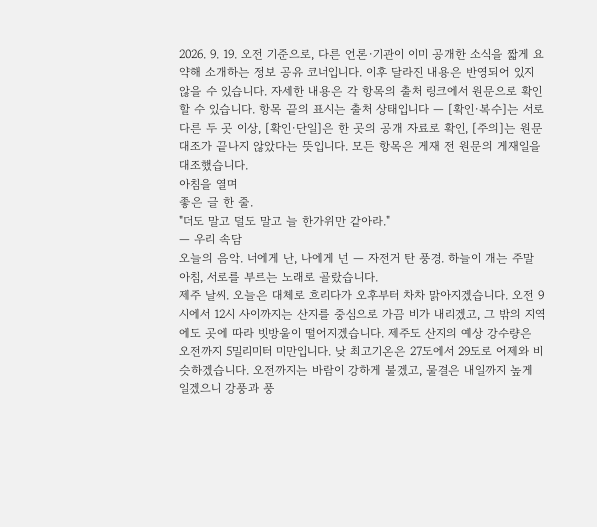2026. 9. 19. 오전 기준으로, 다른 언론·기관이 이미 공개한 소식을 짧게 요약해 소개하는 정보 공유 코너입니다. 이후 달라진 내용은 반영되어 있지 않을 수 있습니다. 자세한 내용은 각 항목의 출처 링크에서 원문으로 확인할 수 있습니다. 항목 끝의 표시는 출처 상태입니다 — [확인·복수]는 서로 다른 두 곳 이상, [확인·단일]은 한 곳의 공개 자료로 확인, [주의]는 원문 대조가 끝나지 않았다는 뜻입니다. 모든 항목은 게재 전 원문의 게재일을 대조했습니다.
아침을 열며
좋은 글 한 줄.
"더도 말고 덜도 말고 늘 한가위만 같아라."
— 우리 속담
오늘의 음악. 너에게 난, 나에게 넌 — 자전거 탄 풍경. 하늘이 개는 주말 아침, 서로를 부르는 노래로 골랐습니다.
제주 날씨. 오늘은 대체로 흐리다가 오후부터 차차 맑아지겠습니다. 오전 9시에서 12시 사이까지는 산지를 중심으로 가끔 비가 내리겠고, 그 밖의 지역에도 곳에 따라 빗방울이 떨어지겠습니다. 제주도 산지의 예상 강수량은 오전까지 5밀리미터 미만입니다. 낮 최고기온은 27도에서 29도로 어제와 비슷하겠습니다. 오전까지는 바람이 강하게 불겠고, 물결은 내일까지 높게 일겠으니 강풍과 풍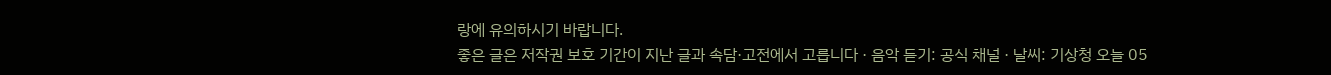랑에 유의하시기 바랍니다.
좋은 글은 저작권 보호 기간이 지난 글과 속담·고전에서 고릅니다 · 음악 듣기: 공식 채널 · 날씨: 기상청 오늘 05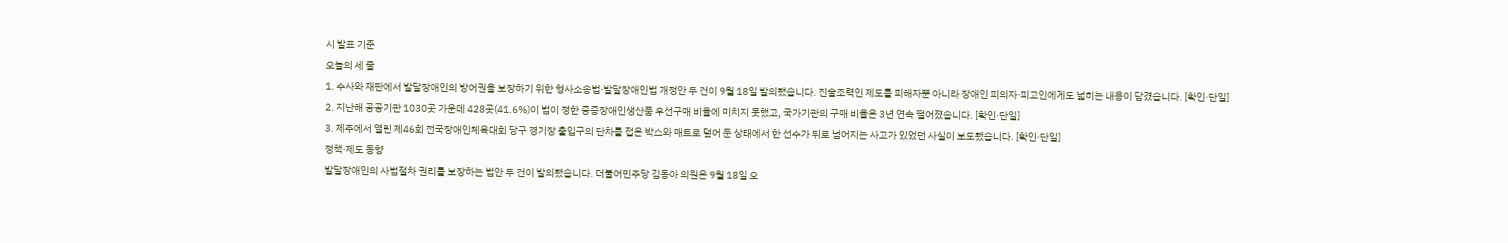시 발표 기준
오늘의 세 줄
1. 수사와 재판에서 발달장애인의 방어권을 보장하기 위한 형사소송법·발달장애인법 개정안 두 건이 9월 18일 발의됐습니다. 진술조력인 제도를 피해자뿐 아니라 장애인 피의자·피고인에게도 넓히는 내용이 담겼습니다. [확인·단일]
2. 지난해 공공기관 1030곳 가운데 428곳(41.6%)이 법이 정한 중증장애인생산품 우선구매 비율에 미치지 못했고, 국가기관의 구매 비율은 3년 연속 떨어졌습니다. [확인·단일]
3. 제주에서 열린 제46회 전국장애인체육대회 당구 경기장 출입구의 단차를 접은 박스와 매트로 덮어 둔 상태에서 한 선수가 뒤로 넘어지는 사고가 있었던 사실이 보도됐습니다. [확인·단일]
정책·제도 동향
발달장애인의 사법절차 권리를 보장하는 법안 두 건이 발의됐습니다. 더불어민주당 김동아 의원은 9월 18일 오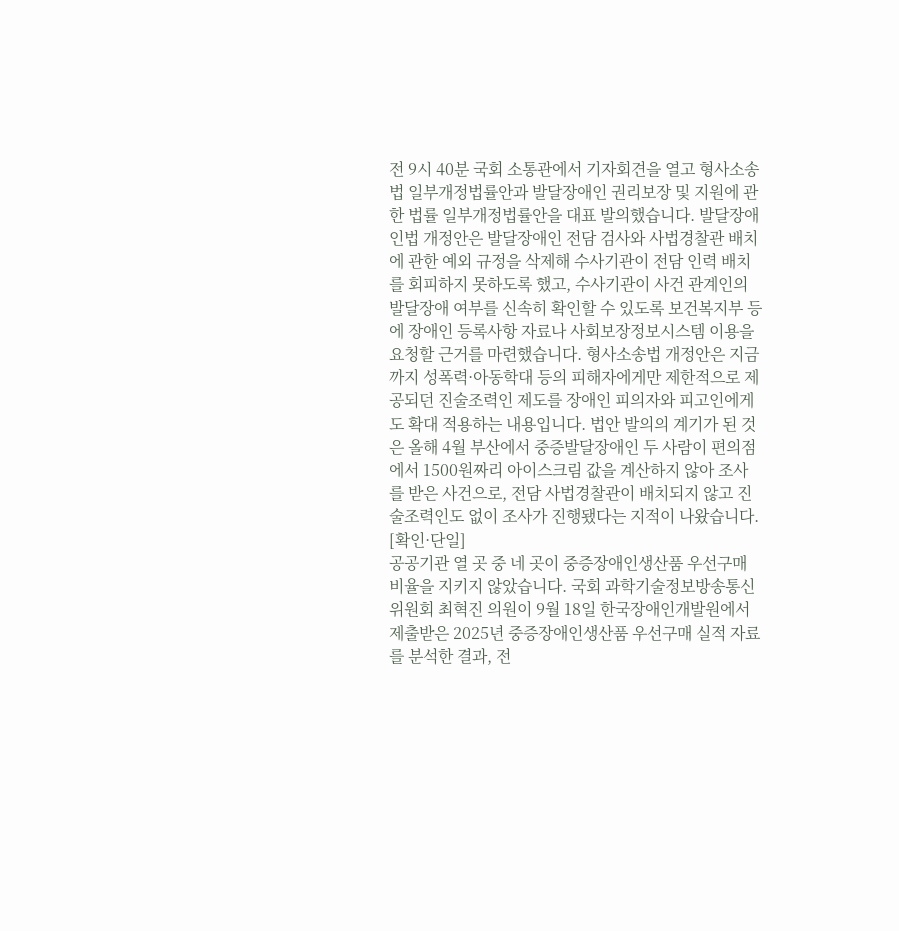전 9시 40분 국회 소통관에서 기자회견을 열고 형사소송법 일부개정법률안과 발달장애인 권리보장 및 지원에 관한 법률 일부개정법률안을 대표 발의했습니다. 발달장애인법 개정안은 발달장애인 전담 검사와 사법경찰관 배치에 관한 예외 규정을 삭제해 수사기관이 전담 인력 배치를 회피하지 못하도록 했고, 수사기관이 사건 관계인의 발달장애 여부를 신속히 확인할 수 있도록 보건복지부 등에 장애인 등록사항 자료나 사회보장정보시스템 이용을 요청할 근거를 마련했습니다. 형사소송법 개정안은 지금까지 성폭력·아동학대 등의 피해자에게만 제한적으로 제공되던 진술조력인 제도를 장애인 피의자와 피고인에게도 확대 적용하는 내용입니다. 법안 발의의 계기가 된 것은 올해 4월 부산에서 중증발달장애인 두 사람이 편의점에서 1500원짜리 아이스크림 값을 계산하지 않아 조사를 받은 사건으로, 전담 사법경찰관이 배치되지 않고 진술조력인도 없이 조사가 진행됐다는 지적이 나왔습니다. [확인·단일]
공공기관 열 곳 중 네 곳이 중증장애인생산품 우선구매 비율을 지키지 않았습니다. 국회 과학기술정보방송통신위원회 최혁진 의원이 9월 18일 한국장애인개발원에서 제출받은 2025년 중증장애인생산품 우선구매 실적 자료를 분석한 결과, 전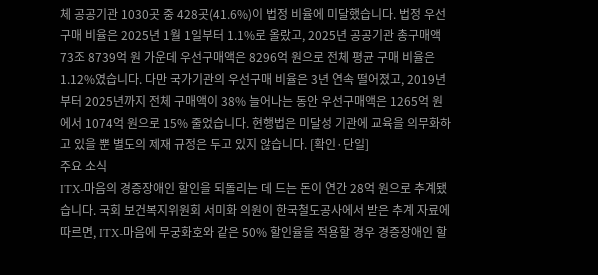체 공공기관 1030곳 중 428곳(41.6%)이 법정 비율에 미달했습니다. 법정 우선구매 비율은 2025년 1월 1일부터 1.1%로 올랐고, 2025년 공공기관 총구매액 73조 8739억 원 가운데 우선구매액은 8296억 원으로 전체 평균 구매 비율은 1.12%였습니다. 다만 국가기관의 우선구매 비율은 3년 연속 떨어졌고, 2019년부터 2025년까지 전체 구매액이 38% 늘어나는 동안 우선구매액은 1265억 원에서 1074억 원으로 15% 줄었습니다. 현행법은 미달성 기관에 교육을 의무화하고 있을 뿐 별도의 제재 규정은 두고 있지 않습니다. [확인·단일]
주요 소식
ITX-마음의 경증장애인 할인을 되돌리는 데 드는 돈이 연간 28억 원으로 추계됐습니다. 국회 보건복지위원회 서미화 의원이 한국철도공사에서 받은 추계 자료에 따르면, ITX-마음에 무궁화호와 같은 50% 할인율을 적용할 경우 경증장애인 할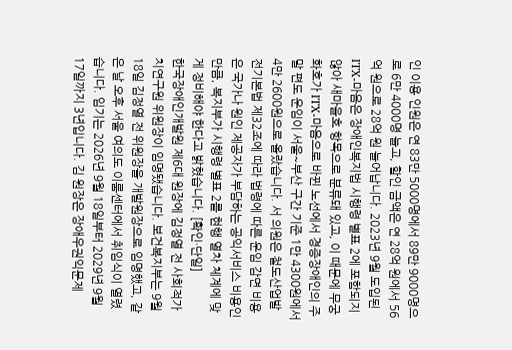인 이용 인원은 연 83만 5000명에서 89만 9000명으로 6만 4000명 늘고, 할인 금액은 연 28억 원에서 56억 원으로 28억 원 늘어납니다. 2023년 9월 도입된 ITX-마음은 장애인복지법 시행령 별표 2에 포함되지 않아 새마을호 항목으로 분류돼 있고, 이 때문에 무궁화호가 ITX-마음으로 바뀐 노선에서 경증장애인의 주말 편도 운임이 서울~부산 구간 기준 1만 4300원에서 4만 2600원으로 올랐습니다. 서 의원은 철도산업발전기본법 제32조에 따라 법령에 따른 운임 감면 비용은 국가나 원인 제공자가 부담하는 공익서비스 비용인 만큼, 복지부가 시행령 별표 2를 현행 열차 체계에 맞게 정비해야 한다고 밝혔습니다. [확인·단일]
한국장애인개발원 제6대 원장에 김정열 전 사회적가치연구원 위원장이 임명됐습니다. 보건복지부는 9월 18일 김정열 전 위원장을 개발원장으로 임명했고, 같은 날 오후 서울 여의도 이룸센터에서 취임식이 열렸습니다. 임기는 2026년 9월 18일부터 2029년 9월 17일까지 3년입니다. 김 원장은 장애우권익문제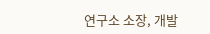연구소 소장, 개발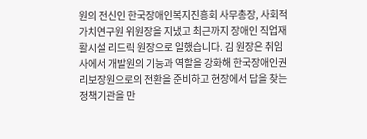원의 전신인 한국장애인복지진흥회 사무총장, 사회적가치연구원 위원장을 지냈고 최근까지 장애인 직업재활시설 리드릭 원장으로 일했습니다. 김 원장은 취임사에서 개발원의 기능과 역할을 강화해 한국장애인권리보장원으로의 전환을 준비하고 현장에서 답을 찾는 정책기관을 만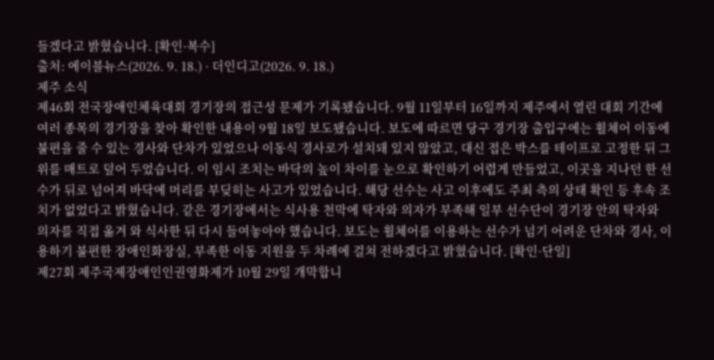들겠다고 밝혔습니다. [확인·복수]
출처: 에이블뉴스(2026. 9. 18.) · 더인디고(2026. 9. 18.)
제주 소식
제46회 전국장애인체육대회 경기장의 접근성 문제가 기록됐습니다. 9월 11일부터 16일까지 제주에서 열린 대회 기간에 여러 종목의 경기장을 찾아 확인한 내용이 9월 18일 보도됐습니다. 보도에 따르면 당구 경기장 출입구에는 휠체어 이동에 불편을 줄 수 있는 경사와 단차가 있었으나 이동식 경사로가 설치돼 있지 않았고, 대신 접은 박스를 테이프로 고정한 뒤 그 위를 매트로 덮어 두었습니다. 이 임시 조치는 바닥의 높이 차이를 눈으로 확인하기 어렵게 만들었고, 이곳을 지나던 한 선수가 뒤로 넘어져 바닥에 머리를 부딪히는 사고가 있었습니다. 해당 선수는 사고 이후에도 주최 측의 상태 확인 등 후속 조치가 없었다고 밝혔습니다. 같은 경기장에서는 식사용 천막에 탁자와 의자가 부족해 일부 선수단이 경기장 안의 탁자와 의자를 직접 옮겨 와 식사한 뒤 다시 들여놓아야 했습니다. 보도는 휠체어를 이용하는 선수가 넘기 어려운 단차와 경사, 이용하기 불편한 장애인화장실, 부족한 이동 지원을 두 차례에 걸쳐 전하겠다고 밝혔습니다. [확인·단일]
제27회 제주국제장애인인권영화제가 10월 29일 개막합니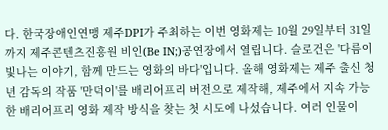다. 한국장애인연맹 제주DPI가 주최하는 이번 영화제는 10월 29일부터 31일까지 제주콘텐츠진흥원 비인(Be IN;)공연장에서 열립니다. 슬로건은 '다름이 빛나는 이야기, 함께 만드는 영화의 바다'입니다. 올해 영화제는 제주 출신 청년 감독의 작품 '만덕이'를 배리어프리 버전으로 제작해, 제주에서 지속 가능한 배리어프리 영화 제작 방식을 찾는 첫 시도에 나섰습니다. 여러 인물이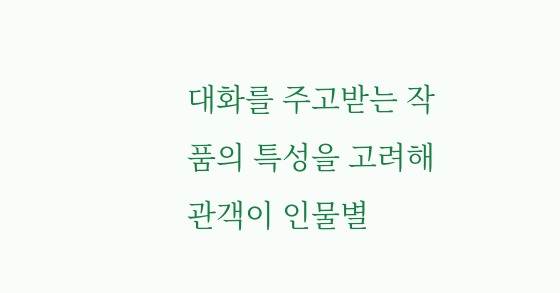대화를 주고받는 작품의 특성을 고려해 관객이 인물별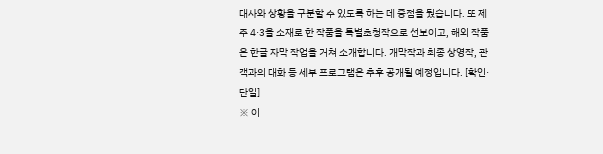대사와 상황을 구분할 수 있도록 하는 데 중점을 뒀습니다. 또 제주 4·3을 소재로 한 작품을 특별초청작으로 선보이고, 해외 작품은 한글 자막 작업을 거쳐 소개합니다. 개막작과 최종 상영작, 관객과의 대화 등 세부 프로그램은 추후 공개될 예정입니다. [확인·단일]
※ 이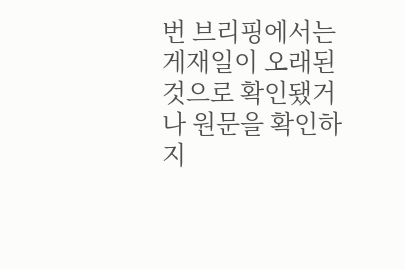번 브리핑에서는 게재일이 오래된 것으로 확인됐거나 원문을 확인하지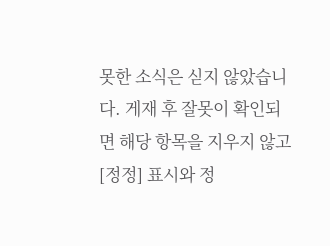못한 소식은 싣지 않았습니다. 게재 후 잘못이 확인되면 해당 항목을 지우지 않고 [정정] 표시와 정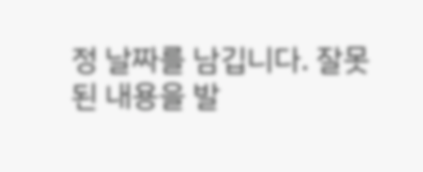정 날짜를 남깁니다. 잘못된 내용을 발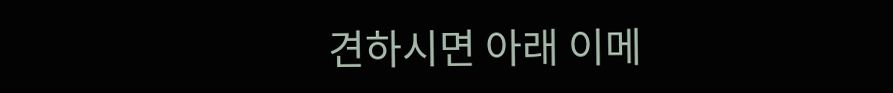견하시면 아래 이메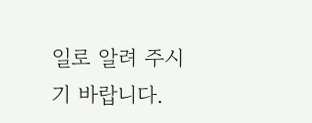일로 알려 주시기 바랍니다.